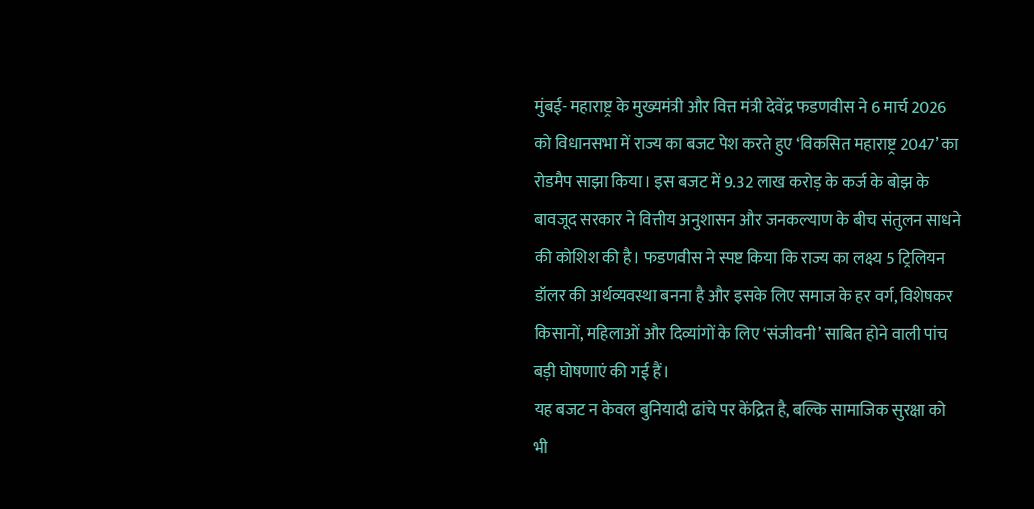मुंबई- महाराष्ट्र के मुख्यमंत्री और वित्त मंत्री देवेंद्र फडणवीस ने 6 मार्च 2026 को विधानसभा में राज्य का बजट पेश करते हुए ‘विकसित महाराष्ट्र 2047’ का रोडमैप साझा किया। इस बजट में 9.32 लाख करोड़ के कर्ज के बोझ के बावजूद सरकार ने वित्तीय अनुशासन और जनकल्याण के बीच संतुलन साधने की कोशिश की है। फडणवीस ने स्पष्ट किया कि राज्य का लक्ष्य 5 ट्रिलियन डॉलर की अर्थव्यवस्था बनना है और इसके लिए समाज के हर वर्ग, विशेषकर किसानों, महिलाओं और दिव्यांगों के लिए ‘संजीवनी’ साबित होने वाली पांच बड़ी घोषणाएं की गई हैं।
यह बजट न केवल बुनियादी ढांचे पर केंद्रित है, बल्कि सामाजिक सुरक्षा को भी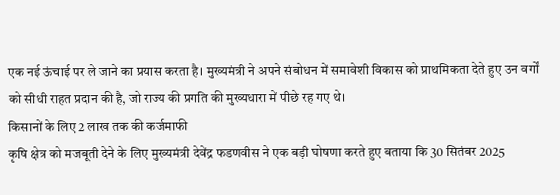एक नई ऊंचाई पर ले जाने का प्रयास करता है। मुख्यमंत्री ने अपने संबोधन में समावेशी विकास को प्राथमिकता देते हुए उन वर्गों को सीधी राहत प्रदान की है, जो राज्य की प्रगति की मुख्यधारा में पीछे रह गए थे।
किसानों के लिए 2 लाख तक की कर्जमाफी
कृषि क्षेत्र को मजबूती देने के लिए मुख्यमंत्री देवेंद्र फडणवीस ने एक बड़ी घोषणा करते हुए बताया कि 30 सितंबर 2025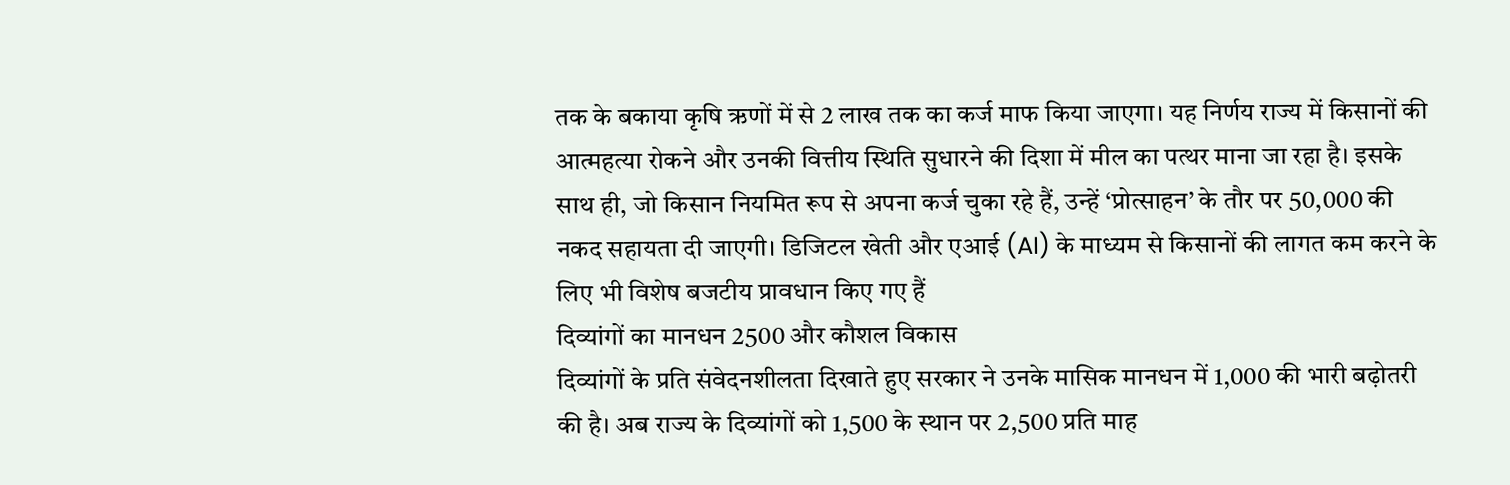तक के बकाया कृषि ऋणों में से 2 लाख तक का कर्ज माफ किया जाएगा। यह निर्णय राज्य में किसानों की आत्महत्या रोकने और उनकी वित्तीय स्थिति सुधारने की दिशा में मील का पत्थर माना जा रहा है। इसके साथ ही, जो किसान नियमित रूप से अपना कर्ज चुका रहे हैं, उन्हें ‘प्रोत्साहन’ के तौर पर 50,000 की नकद सहायता दी जाएगी। डिजिटल खेती और एआई (AI) के माध्यम से किसानों की लागत कम करने के लिए भी विशेष बजटीय प्रावधान किए गए हैं
दिव्यांगों का मानधन 2500 और कौशल विकास
दिव्यांगों के प्रति संवेदनशीलता दिखाते हुए सरकार ने उनके मासिक मानधन में 1,000 की भारी बढ़ोतरी की है। अब राज्य के दिव्यांगों को 1,500 के स्थान पर 2,500 प्रति माह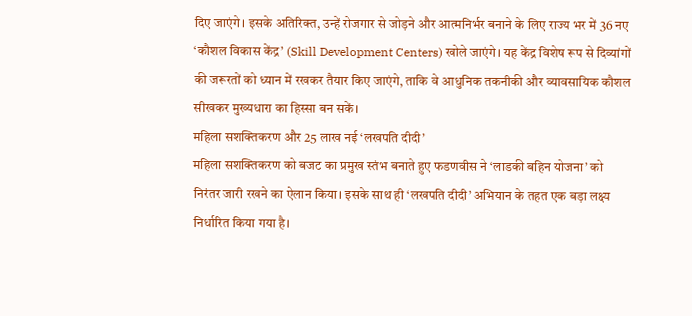दिए जाएंगे। इसके अतिरिक्त, उन्हें रोजगार से जोड़ने और आत्मनिर्भर बनाने के लिए राज्य भर में 36 नए ‘कौशल विकास केंद्र’ (Skill Development Centers) खोले जाएंगे। यह केंद्र विशेष रूप से दिव्यांगों की जरूरतों को ध्यान में रखकर तैयार किए जाएंगे, ताकि वे आधुनिक तकनीकी और व्यावसायिक कौशल सीखकर मुख्यधारा का हिस्सा बन सकें।
महिला सशक्तिकरण और 25 लाख नई ‘लखपति दीदी’
महिला सशक्तिकरण को बजट का प्रमुख स्तंभ बनाते हुए फडणवीस ने ‘लाडकी बहिन योजना’ को निरंतर जारी रखने का ऐलान किया। इसके साथ ही ‘लखपति दीदी’ अभियान के तहत एक बड़ा लक्ष्य निर्धारित किया गया है।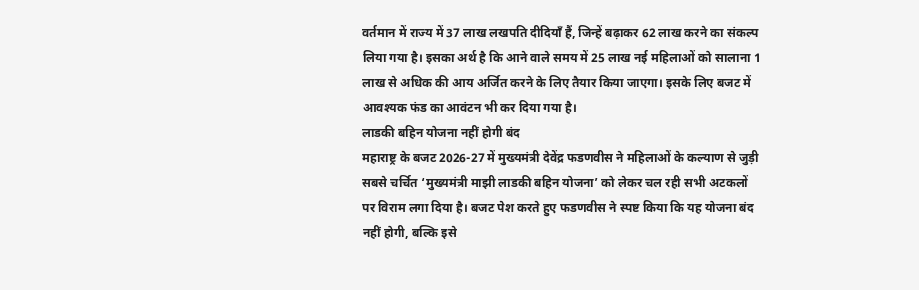वर्तमान में राज्य में 37 लाख लखपति दीदियाँ हैं, जिन्हें बढ़ाकर 62 लाख करने का संकल्प लिया गया है। इसका अर्थ है कि आने वाले समय में 25 लाख नई महिलाओं को सालाना 1 लाख से अधिक की आय अर्जित करने के लिए तैयार किया जाएगा। इसके लिए बजट में आवश्यक फंड का आवंटन भी कर दिया गया है।
लाडकी बहिन योजना नहीं होगी बंद
महाराष्ट्र के बजट 2026-27 में मुख्यमंत्री देवेंद्र फडणवीस ने महिलाओं के कल्याण से जुड़ी सबसे चर्चित ‘मुख्यमंत्री माझी लाडकी बहिन योजना’ को लेकर चल रही सभी अटकलों पर विराम लगा दिया है। बजट पेश करते हुए फडणवीस ने स्पष्ट किया कि यह योजना बंद नहीं होगी, बल्कि इसे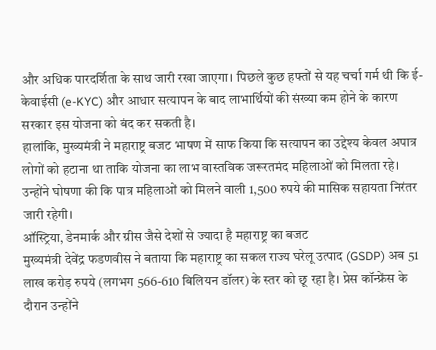और अधिक पारदर्शिता के साथ जारी रखा जाएगा। पिछले कुछ हफ्तों से यह चर्चा गर्म थी कि ई-केवाईसी (e-KYC) और आधार सत्यापन के बाद लाभार्थियों की संख्या कम होने के कारण सरकार इस योजना को बंद कर सकती है।
हालांकि, मुख्यमंत्री ने महाराष्ट्र बजट भाषण में साफ किया कि सत्यापन का उद्देश्य केवल अपात्र लोगों को हटाना था ताकि योजना का लाभ वास्तविक जरूरतमंद महिलाओं को मिलता रहे। उन्होंने घोषणा की कि पात्र महिलाओं को मिलने वाली 1,500 रुपये की मासिक सहायता निरंतर जारी रहेगी।
ऑस्ट्रिया, डेनमार्क और ग्रीस जैसे देशों से ज्यादा है महाराष्ट्र का बजट
मुख्यमंत्री देवेंद्र फडणवीस ने बताया कि महाराष्ट्र का सकल राज्य घरेलू उत्पाद (GSDP) अब 51 लाख करोड़ रुपये (लगभग 566-610 बिलियन डॉलर) के स्तर को छू रहा है। प्रेस कॉन्फ्रेंस के दौरान उन्होंने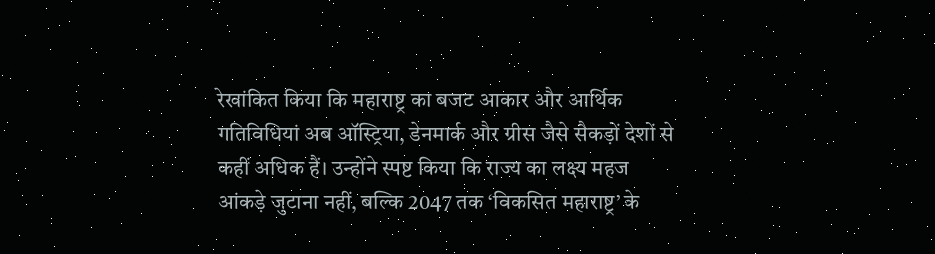रेखांकित किया कि महाराष्ट्र का बजट आकार और आर्थिक गतिविधियां अब ऑस्ट्रिया, डेनमार्क और ग्रीस जैसे सैकड़ों देशों से कहीं अधिक हैं। उन्होंने स्पष्ट किया कि राज्य का लक्ष्य महज आंकड़े जुटाना नहीं, बल्कि 2047 तक ‘विकसित महाराष्ट्र’ के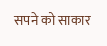सपने को साकार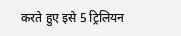करते हुए इसे 5 ट्रिलियन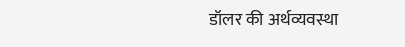डॉलर की अर्थव्यवस्था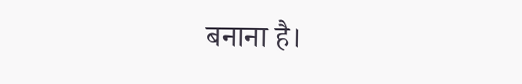बनाना है।